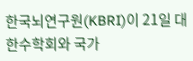한국뇌연구원(KBRI)이 21일 대한수학회와 국가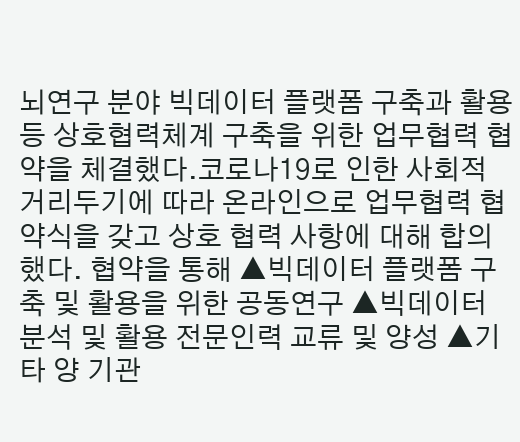뇌연구 분야 빅데이터 플랫폼 구축과 활용 등 상호협력체계 구축을 위한 업무협력 협약을 체결했다.코로나19로 인한 사회적 거리두기에 따라 온라인으로 업무협력 협약식을 갖고 상호 협력 사항에 대해 합의했다. 협약을 통해 ▲빅데이터 플랫폼 구축 및 활용을 위한 공동연구 ▲빅데이터 분석 및 활용 전문인력 교류 및 양성 ▲기타 양 기관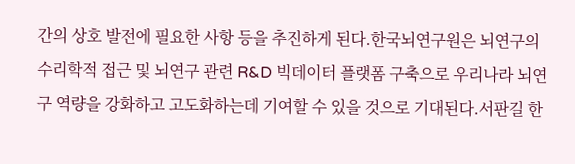간의 상호 발전에 필요한 사항 등을 추진하게 된다.한국뇌연구원은 뇌연구의 수리학적 접근 및 뇌연구 관련 R&D 빅데이터 플랫폼 구축으로 우리나라 뇌연구 역량을 강화하고 고도화하는데 기여할 수 있을 것으로 기대된다.서판길 한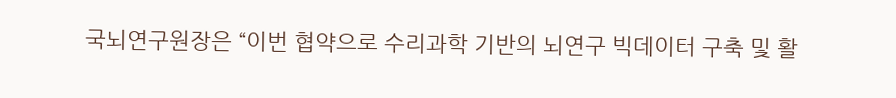국뇌연구원장은 “이번 협약으로 수리과학 기반의 뇌연구 빅데이터 구축 및 활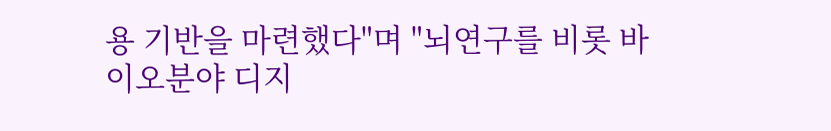용 기반을 마련했다"며 "뇌연구를 비롯 바이오분야 디지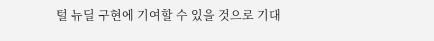털 뉴딜 구현에 기여할 수 있을 것으로 기대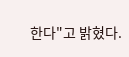한다"고 밝혔다.